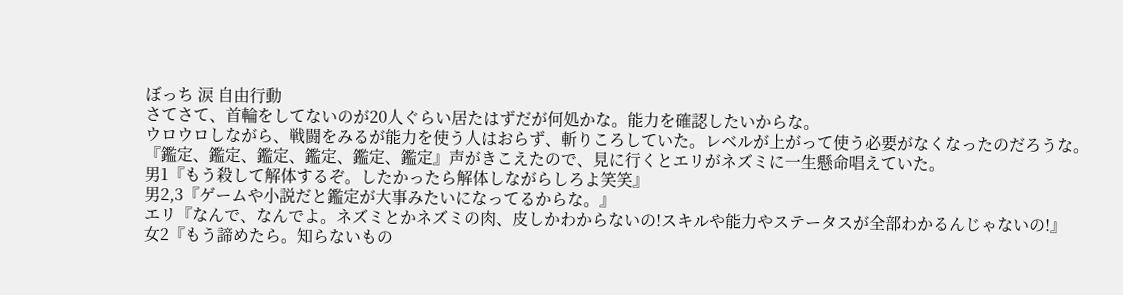ぼっち 涙 自由行動
さてさて、首輪をしてないのが20人ぐらい居たはずだが何処かな。能力を確認したいからな。
ウロウロしながら、戦闘をみるが能力を使う人はおらず、斬りころしていた。レベルが上がって使う必要がなくなったのだろうな。
『鑑定、鑑定、鑑定、鑑定、鑑定、鑑定』声がきこえたので、見に行くとエリがネズミに一生懸命唱えていた。
男1『もう殺して解体するぞ。したかったら解体しながらしろよ笑笑』
男2,3『ゲームや小説だと鑑定が大事みたいになってるからな。』
エリ『なんで、なんでよ。ネズミとかネズミの肉、皮しかわからないの!スキルや能力やステータスが全部わかるんじゃないの!』
女2『もう諦めたら。知らないもの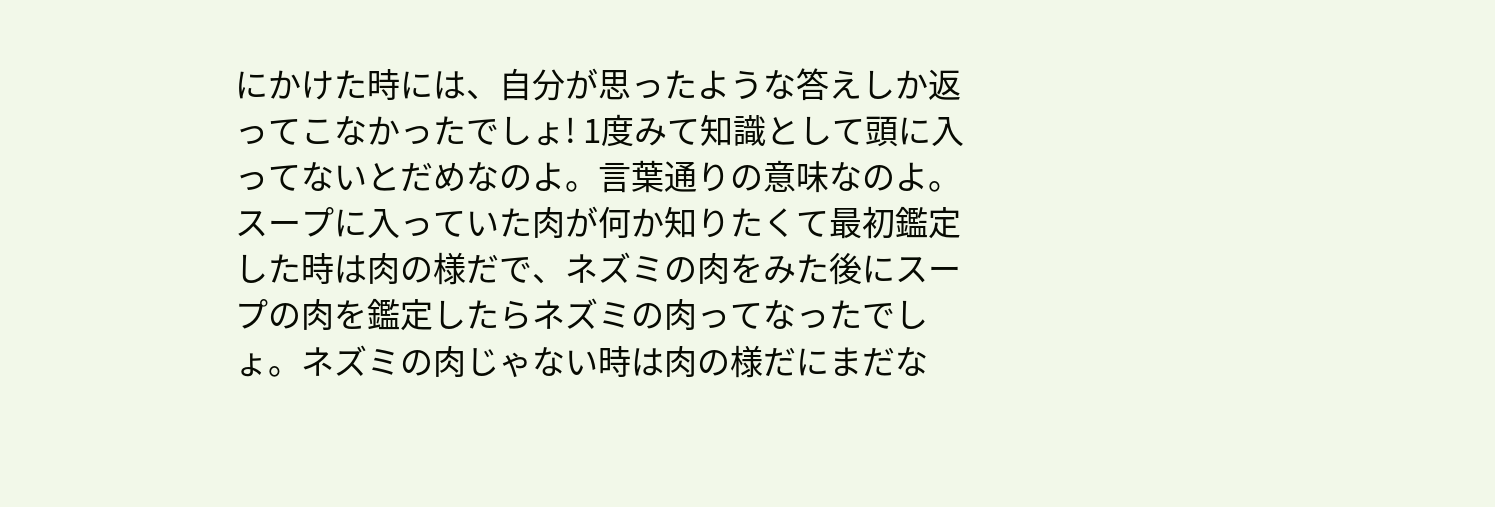にかけた時には、自分が思ったような答えしか返ってこなかったでしょ! 1度みて知識として頭に入ってないとだめなのよ。言葉通りの意味なのよ。スープに入っていた肉が何か知りたくて最初鑑定した時は肉の様だで、ネズミの肉をみた後にスープの肉を鑑定したらネズミの肉ってなったでしょ。ネズミの肉じゃない時は肉の様だにまだな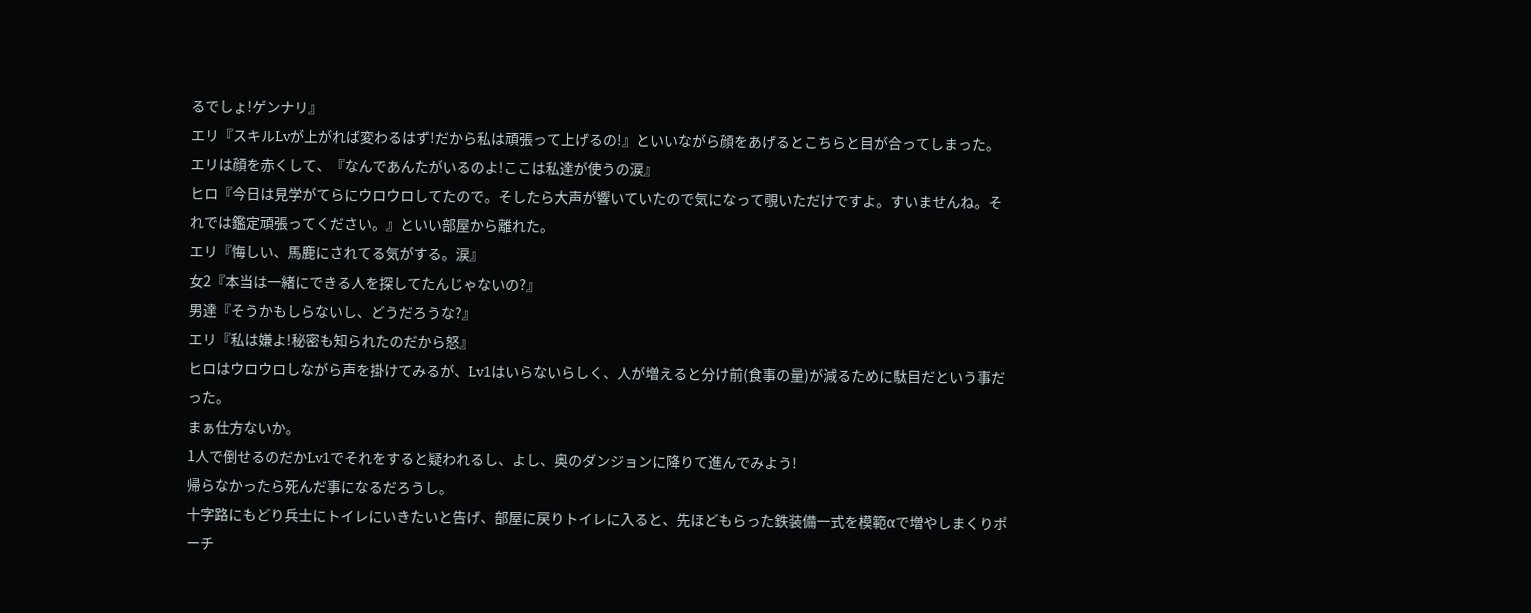るでしょ!ゲンナリ』
エリ『スキルLvが上がれば変わるはず!だから私は頑張って上げるの!』といいながら顔をあげるとこちらと目が合ってしまった。
エリは顔を赤くして、『なんであんたがいるのよ!ここは私達が使うの涙』
ヒロ『今日は見学がてらにウロウロしてたので。そしたら大声が響いていたので気になって覗いただけですよ。すいませんね。それでは鑑定頑張ってください。』といい部屋から離れた。
エリ『悔しい、馬鹿にされてる気がする。涙』
女2『本当は一緒にできる人を探してたんじゃないの?』
男達『そうかもしらないし、どうだろうな?』
エリ『私は嫌よ!秘密も知られたのだから怒』
ヒロはウロウロしながら声を掛けてみるが、Lv1はいらないらしく、人が増えると分け前(食事の量)が減るために駄目だという事だった。
まぁ仕方ないか。
1人で倒せるのだかLv1でそれをすると疑われるし、よし、奥のダンジョンに降りて進んでみよう!
帰らなかったら死んだ事になるだろうし。
十字路にもどり兵士にトイレにいきたいと告げ、部屋に戻りトイレに入ると、先ほどもらった鉄装備一式を模範αで増やしまくりポーチ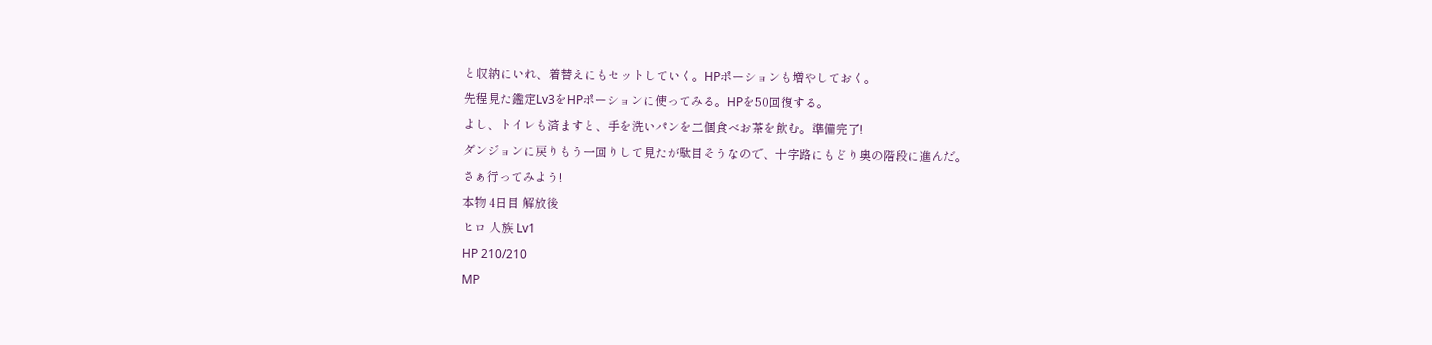と収納にいれ、着替えにもセットしていく。HPポーションも増やしておく。
先程見た鑑定Lv3をHPポーションに使ってみる。HPを50回復する。
よし、トイレも済ますと、手を洗いパンを二個食べお茶を飲む。準備完了!
ダンジョンに戻りもう一回りして見たが駄目そうなので、十字路にもどり奥の階段に進んだ。
さぁ行ってみよう!
本物 4日目 解放後
ヒロ 人族 Lv1
HP 210/210
MP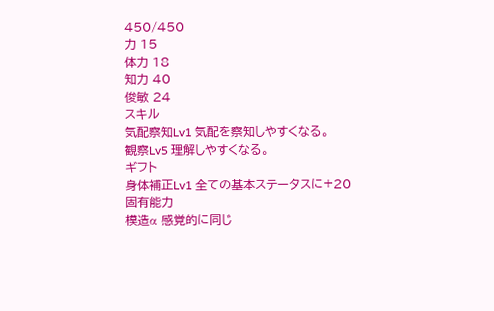450/450
力 15
体力 18
知力 40
俊敏 24
スキル
気配察知Lv1 気配を察知しやすくなる。
観察Lv5 理解しやすくなる。
ギフト
身体補正Lv1 全ての基本ステータスに+20
固有能力
模造α 感覚的に同じ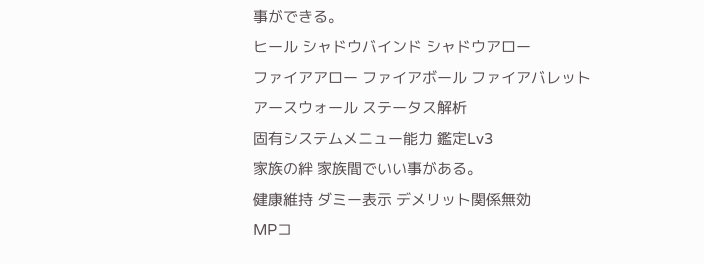事ができる。
ヒール シャドウバインド シャドウアロー
ファイアアロー ファイアボール ファイアバレット
アースウォール ステータス解析
固有システムメニュー能力 鑑定Lv3
家族の絆 家族間でいい事がある。
健康維持 ダミー表示 デメリット関係無効
MPコ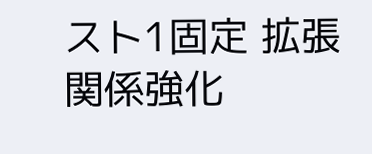スト1固定 拡張関係強化